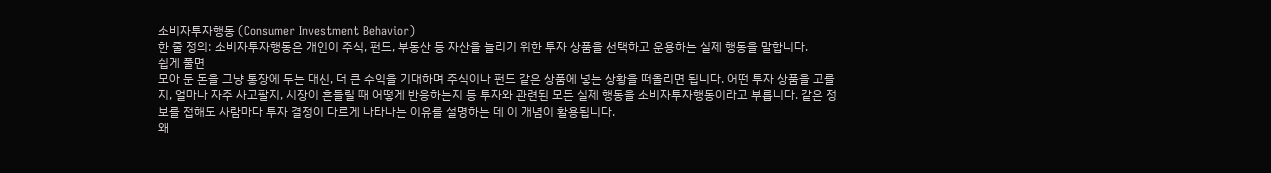소비자투자행동 (Consumer Investment Behavior)
한 줄 정의: 소비자투자행동은 개인이 주식, 펀드, 부동산 등 자산을 늘리기 위한 투자 상품을 선택하고 운용하는 실제 행동을 말합니다.
쉽게 풀면
모아 둔 돈을 그냥 통장에 두는 대신, 더 큰 수익을 기대하며 주식이나 펀드 같은 상품에 넣는 상황을 떠올리면 됩니다. 어떤 투자 상품을 고를지, 얼마나 자주 사고팔지, 시장이 흔들릴 때 어떻게 반응하는지 등 투자와 관련된 모든 실제 행동을 소비자투자행동이라고 부릅니다. 같은 정보를 접해도 사람마다 투자 결정이 다르게 나타나는 이유를 설명하는 데 이 개념이 활용됩니다.
왜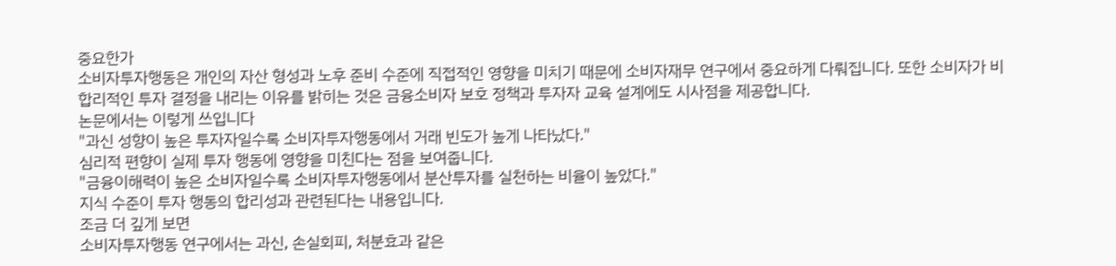중요한가
소비자투자행동은 개인의 자산 형성과 노후 준비 수준에 직접적인 영향을 미치기 때문에 소비자재무 연구에서 중요하게 다뤄집니다. 또한 소비자가 비합리적인 투자 결정을 내리는 이유를 밝히는 것은 금융소비자 보호 정책과 투자자 교육 설계에도 시사점을 제공합니다.
논문에서는 이렇게 쓰입니다
"과신 성향이 높은 투자자일수록 소비자투자행동에서 거래 빈도가 높게 나타났다."
심리적 편향이 실제 투자 행동에 영향을 미친다는 점을 보여줍니다.
"금융이해력이 높은 소비자일수록 소비자투자행동에서 분산투자를 실천하는 비율이 높았다."
지식 수준이 투자 행동의 합리성과 관련된다는 내용입니다.
조금 더 깊게 보면
소비자투자행동 연구에서는 과신, 손실회피, 처분효과 같은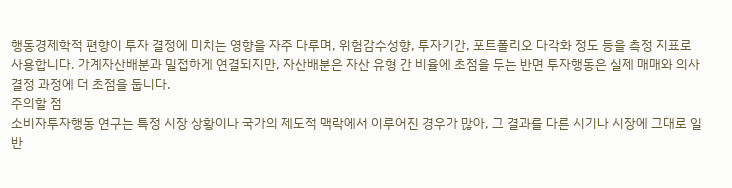행동경제학적 편향이 투자 결정에 미치는 영향을 자주 다루며, 위험감수성향, 투자기간, 포트폴리오 다각화 정도 등을 측정 지표로 사용합니다. 가계자산배분과 밀접하게 연결되지만, 자산배분은 자산 유형 간 비율에 초점을 두는 반면 투자행동은 실제 매매와 의사결정 과정에 더 초점을 둡니다.
주의할 점
소비자투자행동 연구는 특정 시장 상황이나 국가의 제도적 맥락에서 이루어진 경우가 많아, 그 결과를 다른 시기나 시장에 그대로 일반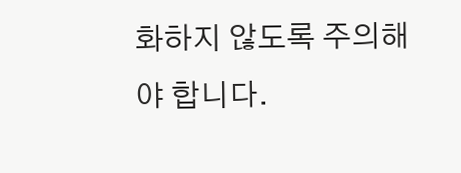화하지 않도록 주의해야 합니다.